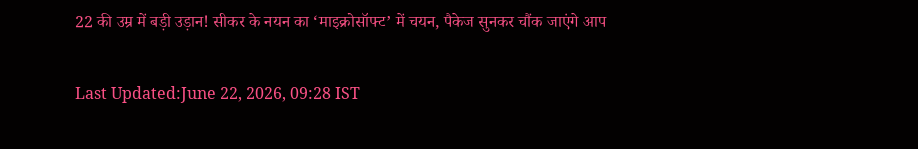22 की उम्र में बड़ी उड़ान! सीकर के नयन का ‘माइक्रोसॉफ्ट’ में चयन, पैकेज सुनकर चौंक जाएंगे आप

Last Updated:June 22, 2026, 09:28 IST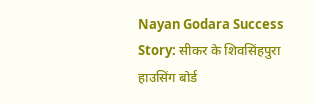Nayan Godara Success Story: सीकर के शिवसिंहपुरा हाउसिंग बोर्ड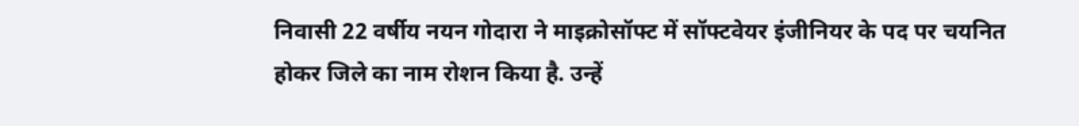निवासी 22 वर्षीय नयन गोदारा ने माइक्रोसॉफ्ट में सॉफ्टवेयर इंजीनियर के पद पर चयनित होकर जिले का नाम रोशन किया है. उन्हें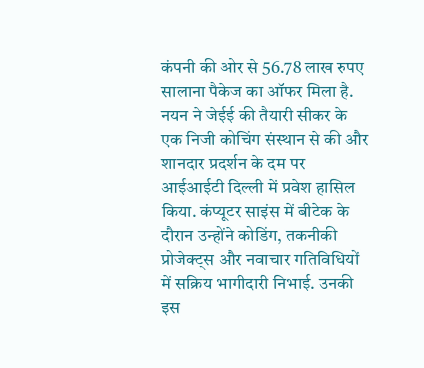कंपनी की ओर से 56.78 लाख रुपए सालाना पैकेज का ऑफर मिला है. नयन ने जेईई की तैयारी सीकर के एक निजी कोचिंग संस्थान से की और शानदार प्रदर्शन के दम पर आईआईटी दिल्ली में प्रवेश हासिल किया. कंप्यूटर साइंस में बीटेक के दौरान उन्होंने कोडिंग, तकनीकी प्रोजेक्ट्स और नवाचार गतिविधियों में सक्रिय भागीदारी निभाई. उनकी इस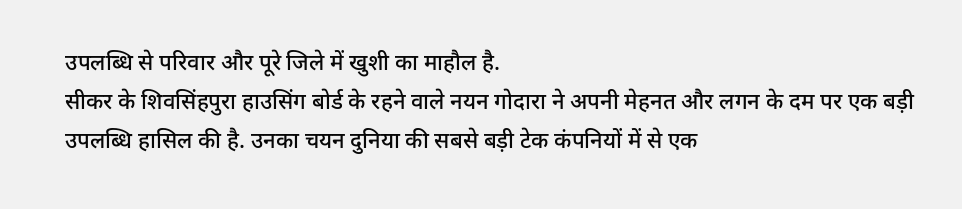उपलब्धि से परिवार और पूरे जिले में खुशी का माहौल है.
सीकर के शिवसिंहपुरा हाउसिंग बोर्ड के रहने वाले नयन गोदारा ने अपनी मेहनत और लगन के दम पर एक बड़ी उपलब्धि हासिल की है. उनका चयन दुनिया की सबसे बड़ी टेक कंपनियों में से एक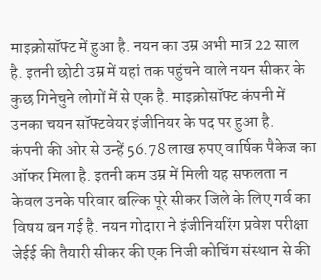माइक्रोसॉफ्ट में हुआ है. नयन का उम्र अभी मात्र 22 साल है. इतनी छोटी उम्र में यहां तक पहुंचने वाले नयन सीकर के कुछ गिनेचुने लोगों में से एक है. माइक्रोसॉफ्ट कंपनी में उनका चयन सॉफ्टवेयर इंजीनियर के पद पर हुआ है.
कंपनी की ओर से उन्हें 56.78 लाख रुपए वार्षिक पैकेज का ऑफर मिला है. इतनी कम उम्र में मिली यह सफलता न केवल उनके परिवार बल्कि पूरे सीकर जिले के लिए गर्व का विषय बन गई है. नयन गोदारा ने इंजीनियरिंग प्रवेश परीक्षा जेईई की तैयारी सीकर की एक निजी कोचिंग संस्थान से की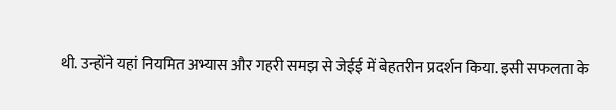थी. उन्होंने यहां नियमित अभ्यास और गहरी समझ से जेईई में बेहतरीन प्रदर्शन किया. इसी सफलता के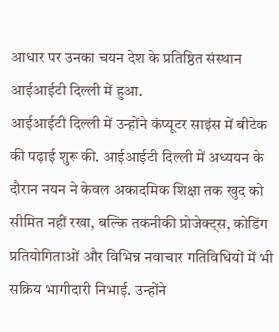आधार पर उनका चयन देश के प्रतिष्ठित संस्थान आईआईटी दिल्ली में हुआ.
आईआईटी दिल्ली में उन्होंने कंप्यूटर साइंस में बीटेक की पढ़ाई शुरू की. आईआईटी दिल्ली में अध्ययन के दौरान नयन ने केवल अकादमिक शिक्षा तक खुद को सीमित नहीं रखा, बल्कि तकनीकी प्रोजेक्ट्स, कोडिंग प्रतियोगिताओं और विभिन्न नवाचार गतिविधियों में भी सक्रिय भागीदारी निभाई. उन्होंने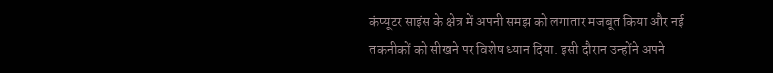कंप्यूटर साइंस के क्षेत्र में अपनी समझ को लगातार मजबूत किया और नई तकनीकों को सीखने पर विशेष ध्यान दिया. इसी दौरान उन्होंने अपने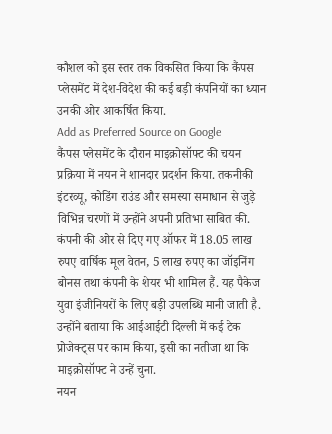कौशल को इस स्तर तक विकसित किया कि कैंपस प्लेसमेंट में देश-विदेश की कई बड़ी कंपनियों का ध्यान उनकी ओर आकर्षित किया.
Add as Preferred Source on Google
कैंपस प्लेसमेंट के दौरान माइक्रोसॉफ्ट की चयन प्रक्रिया में नयन ने शानदार प्रदर्शन किया. तकनीकी इंटरव्यू, कोडिंग राउंड और समस्या समाधान से जुड़े विभिन्न चरणों में उन्होंने अपनी प्रतिभा साबित की. कंपनी की ओर से दिए गए ऑफर में 18.05 लाख रुपए वार्षिक मूल वेतन, 5 लाख रुपए का जॉइनिंग बोनस तथा कंपनी के शेयर भी शामिल हैं. यह पैकेज युवा इंजीनियरों के लिए बड़ी उपलब्धि मानी जाती है. उन्होंने बताया कि आईआईटी दिल्ली में कई टेक प्रोजेक्ट्स पर काम किया, इसी का नतीजा था कि माइक्रोसॉफ्ट ने उन्हें चुना.
नयन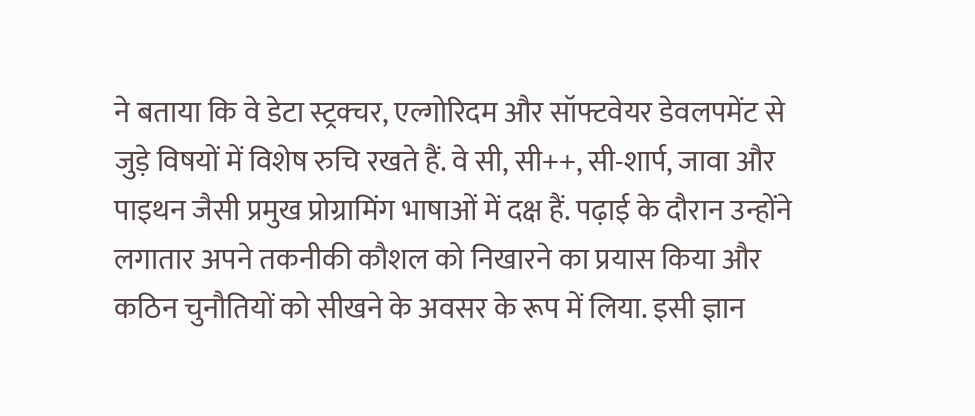ने बताया कि वे डेटा स्ट्रक्चर, एल्गोरिदम और सॉफ्टवेयर डेवलपमेंट से जुड़े विषयों में विशेष रुचि रखते हैं. वे सी, सी++, सी-शार्प, जावा और पाइथन जैसी प्रमुख प्रोग्रामिंग भाषाओं में दक्ष हैं. पढ़ाई के दौरान उन्होंने लगातार अपने तकनीकी कौशल को निखारने का प्रयास किया और कठिन चुनौतियों को सीखने के अवसर के रूप में लिया. इसी ज्ञान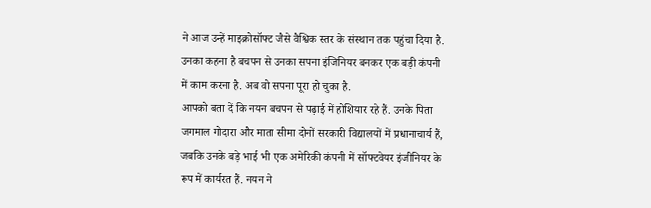ने आज उन्हें माइक्रोसॉफ्ट जैसे वैश्विक स्तर के संस्थान तक पहुंचा दिया है. उनका कहना है बचपन से उनका सपना इंजिनियर बनकर एक बड़ी कंपनी में काम करना है. अब वो सपना पूरा हो चुका है.
आपको बता दें कि नयन बचपन से पढ़ाई में होशियार रहे हैं. उनके पिता जगमाल गोदारा और माता सीमा दोनों सरकारी विद्यालयों में प्रधानाचार्य हैं, जबकि उनके बड़े भाई भी एक अमेरिकी कंपनी में सॉफ्टवेयर इंजीनियर के रूप में कार्यरत हैं. नयन ने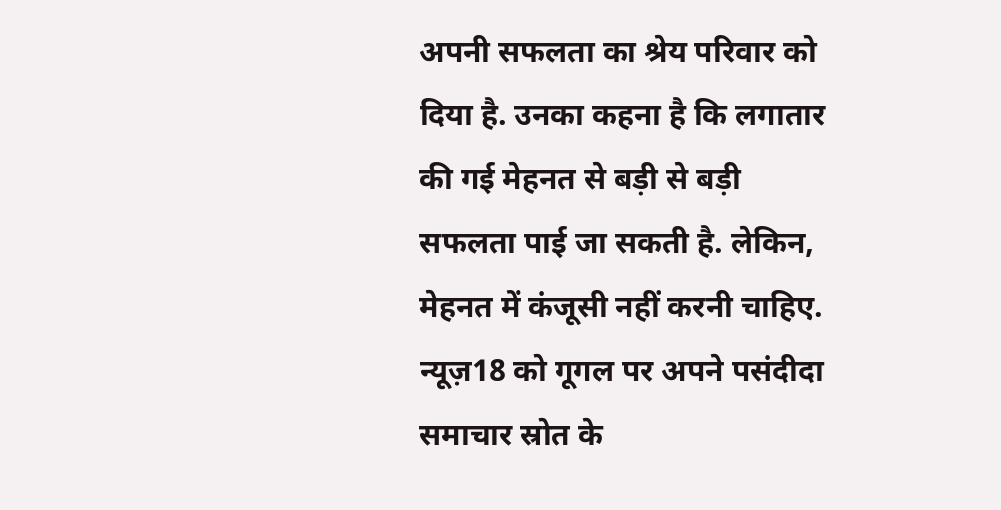अपनी सफलता का श्रेय परिवार को दिया है. उनका कहना है कि लगातार की गई मेहनत से बड़ी से बड़ी सफलता पाई जा सकती है. लेकिन, मेहनत में कंजूसी नहीं करनी चाहिए.
न्यूज़18 को गूगल पर अपने पसंदीदा समाचार स्रोत के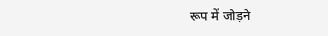रूप में जोड़ने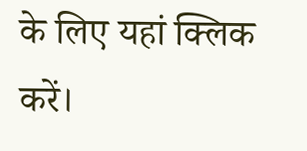के लिए यहां क्लिक करें।